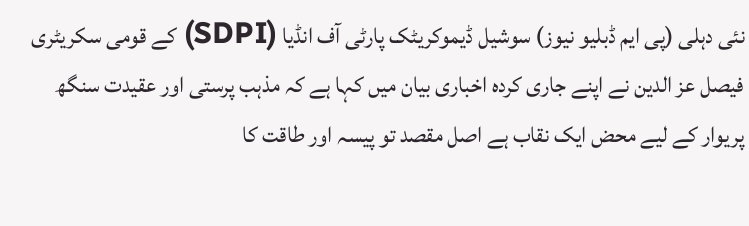نئی دہلی (پی ایم ڈبلیو نیوز) سوشیل ڈیموکریٹک پارٹی آف انڈیا (SDPI) کے قومی سکریٹری فیصل عز الدین نے اپنے جاری کردہ اخباری بیان میں کہا ہے کہ مذہب پرستی اور عقیدت سنگھ پریوار کے لیے محض ایک نقاب ہے اصل مقصد تو پیسہ اور طاقت کا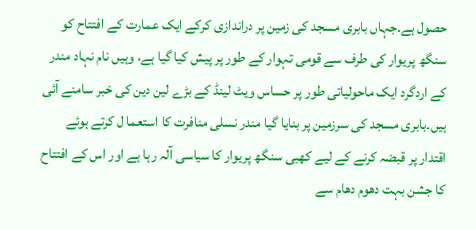حصول ہے۔جہاں بابری مسجد کی زمین پر دراندازی کرکے ایک عمارت کے افتتاح کو سنگھ پریوار کی طرف سے قومی تہوار کے طور پر پیش کیا گیا ہے، وہیں نام نہاد مندر کے اردگرد ایک ماحولیاتی طور پر حساس ویٹ لینڈ کے بڑے لین دین کی خبر سامنے آئی ہیں۔بابری مسجد کی سرزمین پر بنایا گیا مندر نسلی منافرت کا استعما ل کرتے ہوئے اقتدار پر قبضہ کرنے کے لیے کھبی سنگھ پریوار کا سیاسی آلہ رہا ہے اور اس کے افتتاح کا جشن بہت دھوم دھام سے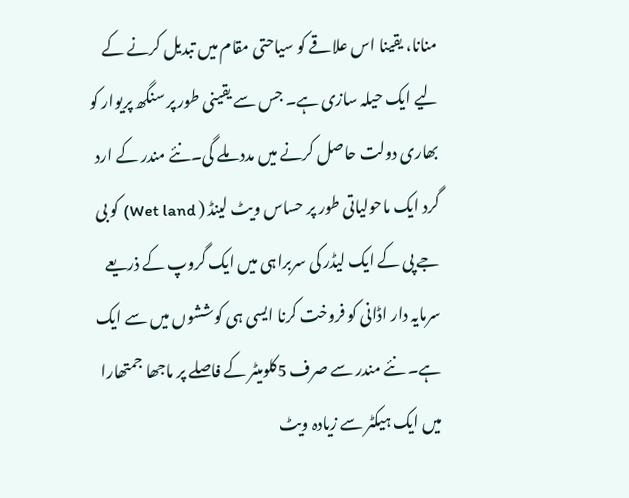منانا، یقینا اس علاقے کو سیاحتی مقام میں تبدیل کرنے کے لیے ایک حیلہ سازی ہے۔ جس سے یقینی طور پر سنگھ پریوار کو بھاری دولت حاصل کرنے میں مدد ملے گی۔نئے مندر کے ارد گرد ایک ماحولیاتی طور پر حساس ویٹ لینڈ ( Wet land) کو بی جے پی کے ایک لیڈر کی سربراہی میں ایک گروپ کے ذریعے سرمایہ دار اڈانی کو فروخت کرنا ایسی ہی کوششوں میں سے ایک ہے۔ نئے مندر سے صرف 5کلومیٹر کے فاصلے پر ماجھا جمتھارا میں ایک ہیکٹر سے زیادہ ویٹ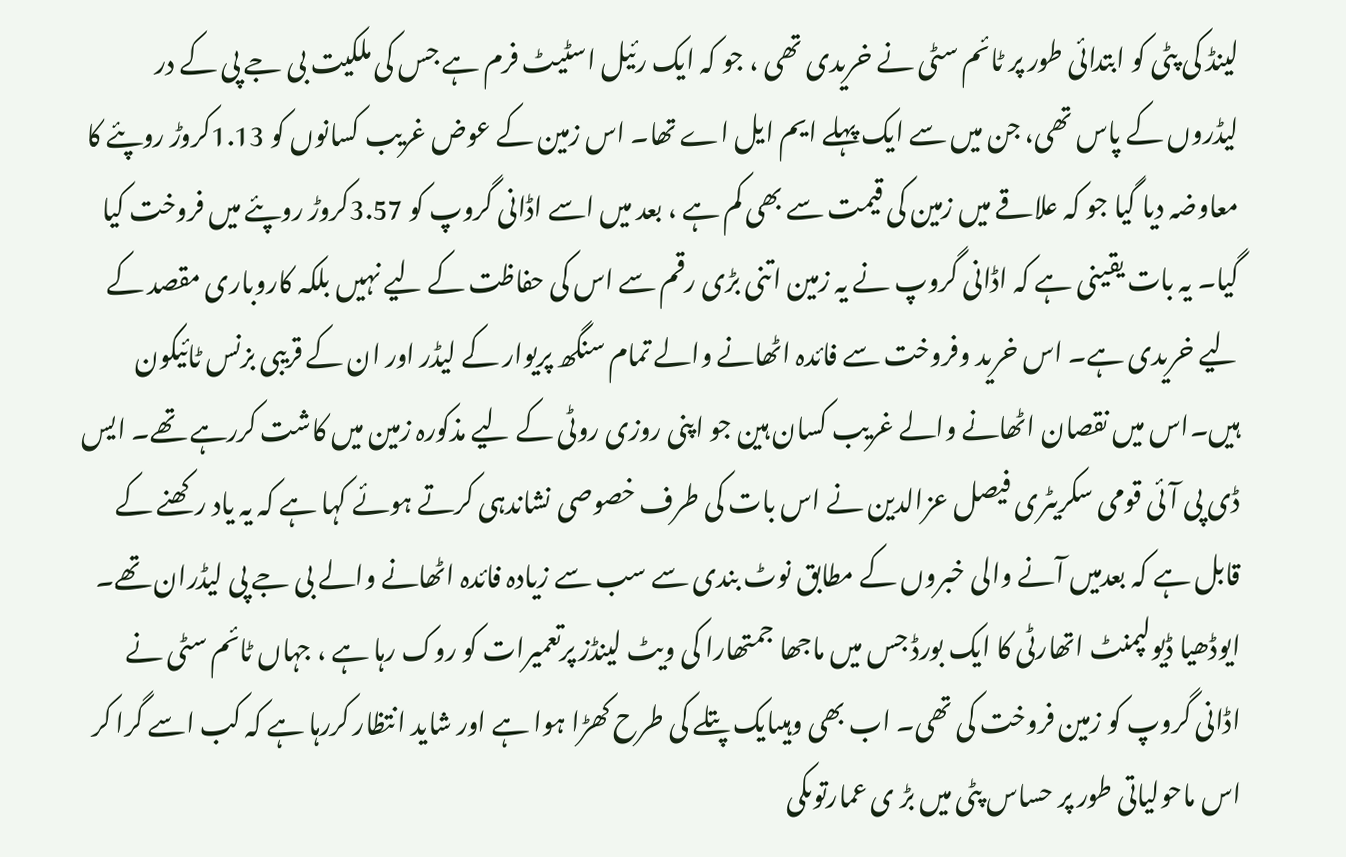لینڈ کی پٹی کو ابتدائی طور پر ٹائم سٹی نے خریدی تھی ، جو کہ ایک رئیل اسٹیٹ فرم ہے جس کی ملکیت بی جے پی کے در لیڈروں کے پاس تھی، جن میں سے ایک پہلے ایم ایل اے تھا۔ اس زمین کے عوض غریب کسانوں کو 1.13کروڑ روپئے کا معاوضہ دیا گیا جو کہ علاقے میں زمین کی قیمت سے بھی کم ہے ، بعد میں اسے اڈانی گروپ کو 3.57کروڑ روپئے میں فروخت کیا گیا۔ یہ بات یقینی ہے کہ اڈانی گروپ نے یہ زمین اتنی بڑی رقم سے اس کی حفاظت کے لیے نہیں بلکہ کاروباری مقصد کے لیے خریدی ہے۔ اس خرید وفروخت سے فائدہ اٹھانے والے تمام سنگھ پریوار کے لیڈر اور ان کے قریبی بزنس ٹائیکون ہیں۔اس میں نقصان اٹھانے والے غریب کسان ہین جو اپنی روزی روٹی کے لیے مذکورہ زمین میں کاشت کررہے تھے۔ ایس ڈی پی آئی قومی سکریٹری فیصل عزالدین نے اس بات کی طرف خصوصی نشاندہی کرتے ہوئے کہا ہے کہ یہ یاد رکھنے کے قابل ہے کہ بعدمیں آنے والی خبروں کے مطابق نوٹ بندی سے سب سے زیادہ فائدہ اٹھانے والے بی جے پی لیڈران تھے۔ ایوڈھیا ڈیولپمنٹ اتھارٹی کا ایک بورڈ جس میں ماجھا جمتھارا کی ویٹ لینڈز پرتعمیرات کو روک رہا ہے ، جہاں ٹائم سٹی نے اڈانی گروپ کو زمین فروخت کی تھی۔ اب بھی وہیںایک پتلے کی طرح کھڑا ہوا ہے اور شاید انتظار کررہا ہے کہ کب اسے گرا کر اس ماحولیاتی طور پر حساس پٹی میں بڑ ی عمارتوںکی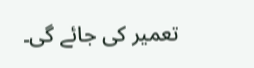تعمیر کی جائے گی۔